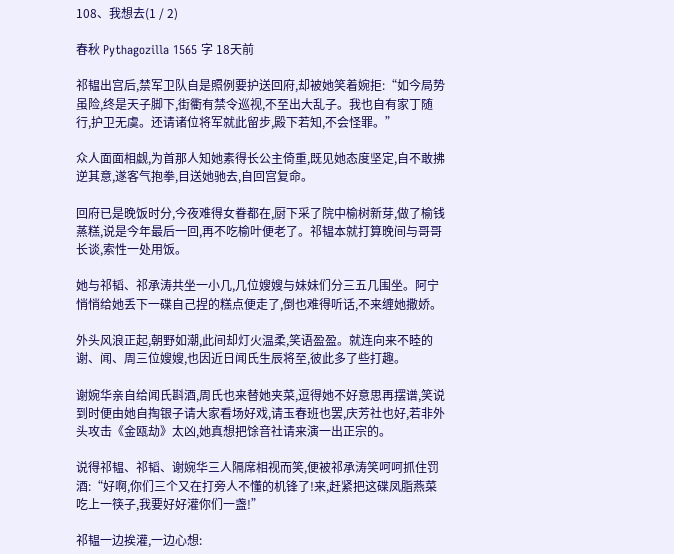108、我想去(1 / 2)

春秋 Pythagozilla 1565 字 18天前

祁韫出宫后,禁军卫队自是照例要护送回府,却被她笑着婉拒:“如今局势虽险,终是天子脚下,街衢有禁令巡视,不至出大乱子。我也自有家丁随行,护卫无虞。还请诸位将军就此留步,殿下若知,不会怪罪。”

众人面面相觑,为首那人知她素得长公主倚重,既见她态度坚定,自不敢拂逆其意,遂客气抱拳,目送她驰去,自回宫复命。

回府已是晚饭时分,今夜难得女眷都在,厨下采了院中榆树新芽,做了榆钱蒸糕,说是今年最后一回,再不吃榆叶便老了。祁韫本就打算晚间与哥哥长谈,索性一处用饭。

她与祁韬、祁承涛共坐一小几,几位嫂嫂与妹妹们分三五几围坐。阿宁悄悄给她丢下一碟自己捏的糕点便走了,倒也难得听话,不来缠她撒娇。

外头风浪正起,朝野如潮,此间却灯火温柔,笑语盈盈。就连向来不睦的谢、闻、周三位嫂嫂,也因近日闻氏生辰将至,彼此多了些打趣。

谢婉华亲自给闻氏斟酒,周氏也来替她夹菜,逗得她不好意思再摆谱,笑说到时便由她自掏银子请大家看场好戏,请玉春班也罢,庆芳社也好,若非外头攻击《金瓯劫》太凶,她真想把馀音社请来演一出正宗的。

说得祁韫、祁韬、谢婉华三人隔席相视而笑,便被祁承涛笑呵呵抓住罚酒:“好啊,你们三个又在打旁人不懂的机锋了!来,赶紧把这碟凤脂燕菜吃上一筷子,我要好好灌你们一盏!”

祁韫一边挨灌,一边心想: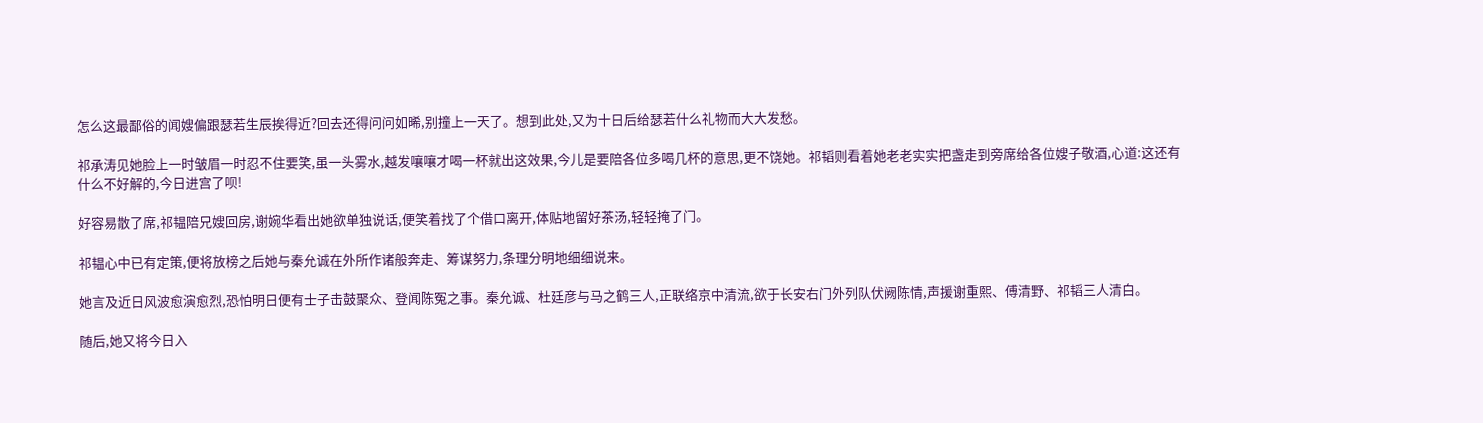怎么这最鄙俗的闻嫂偏跟瑟若生辰挨得近?回去还得问问如晞,别撞上一天了。想到此处,又为十日后给瑟若什么礼物而大大发愁。

祁承涛见她脸上一时皱眉一时忍不住要笑,虽一头雾水,越发嚷嚷才喝一杯就出这效果,今儿是要陪各位多喝几杯的意思,更不饶她。祁韬则看着她老老实实把盏走到旁席给各位嫂子敬酒,心道:这还有什么不好解的,今日进宫了呗!

好容易散了席,祁韫陪兄嫂回房,谢婉华看出她欲单独说话,便笑着找了个借口离开,体贴地留好茶汤,轻轻掩了门。

祁韫心中已有定策,便将放榜之后她与秦允诚在外所作诸般奔走、筹谋努力,条理分明地细细说来。

她言及近日风波愈演愈烈,恐怕明日便有士子击鼓聚众、登闻陈冤之事。秦允诚、杜廷彦与马之鹤三人,正联络京中清流,欲于长安右门外列队伏阙陈情,声援谢重熙、傅清野、祁韬三人清白。

随后,她又将今日入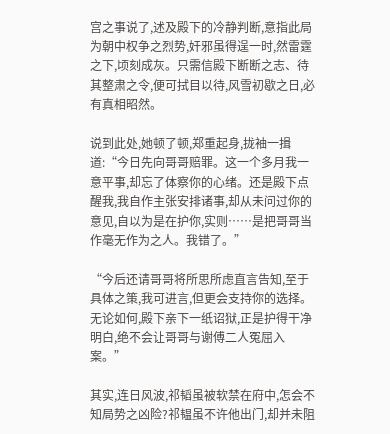宫之事说了,述及殿下的冷静判断,意指此局为朝中权争之烈势,奸邪虽得逞一时,然雷霆之下,顷刻成灰。只需信殿下断断之志、待其整肃之令,便可拭目以待,风雪初歇之日,必有真相昭然。

说到此处,她顿了顿,郑重起身,拢袖一揖道:“今日先向哥哥赔罪。这一个多月我一意平事,却忘了体察你的心绪。还是殿下点醒我,我自作主张安排诸事,却从未问过你的意见,自以为是在护你,实则……是把哥哥当作毫无作为之人。我错了。”

“今后还请哥哥将所思所虑直言告知,至于具体之策,我可进言,但更会支持你的选择。无论如何,殿下亲下一纸诏狱,正是护得干净明白,绝不会让哥哥与谢傅二人冤屈入案。”

其实,连日风波,祁韬虽被软禁在府中,怎会不知局势之凶险?祁韫虽不许他出门,却并未阻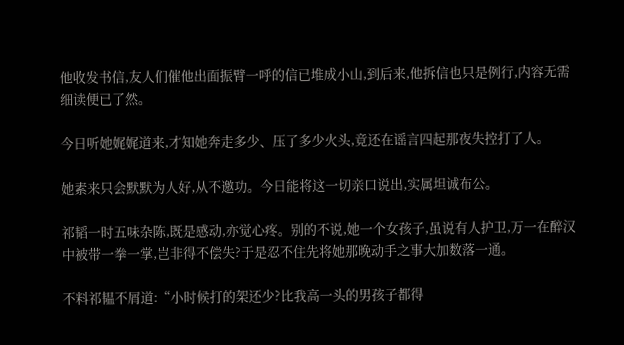他收发书信,友人们催他出面振臂一呼的信已堆成小山,到后来,他拆信也只是例行,内容无需细读便已了然。

今日听她娓娓道来,才知她奔走多少、压了多少火头,竟还在谣言四起那夜失控打了人。

她素来只会默默为人好,从不邀功。今日能将这一切亲口说出,实属坦诚布公。

祁韬一时五味杂陈,既是感动,亦觉心疼。别的不说,她一个女孩子,虽说有人护卫,万一在醉汉中被带一拳一掌,岂非得不偿失?于是忍不住先将她那晚动手之事大加数落一通。

不料祁韫不屑道:“小时候打的架还少?比我高一头的男孩子都得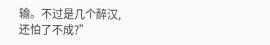输。不过是几个醉汉,还怕了不成?”